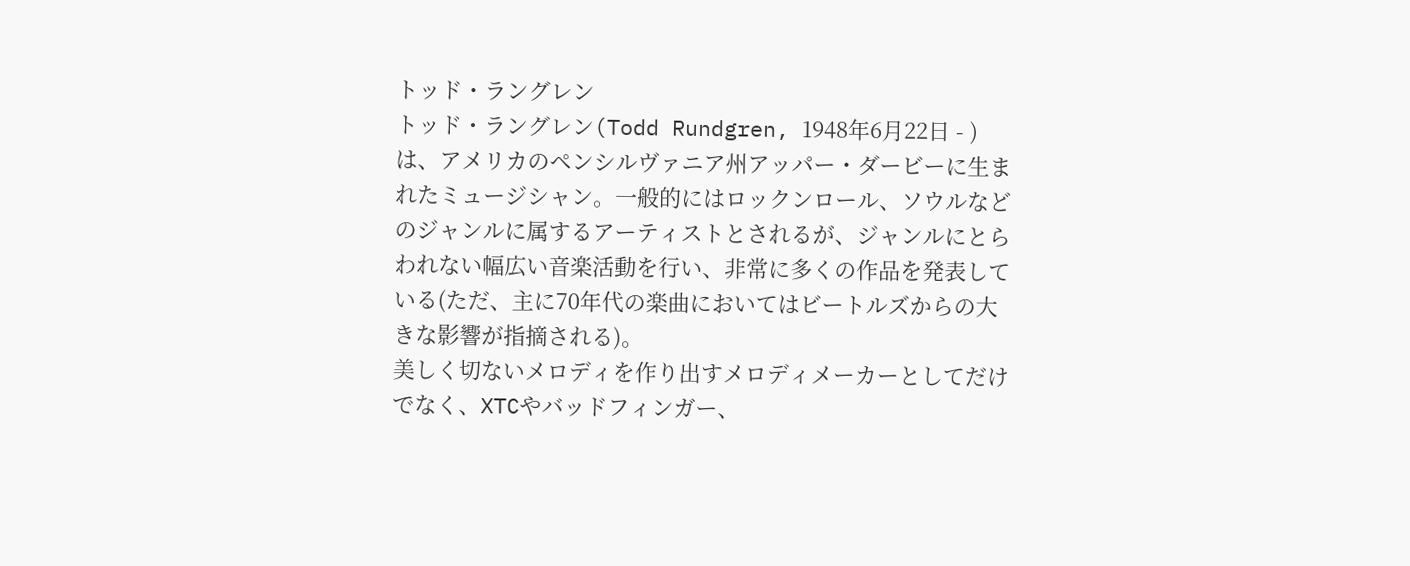トッド・ラングレン
トッド・ラングレン(Todd Rundgren, 1948年6月22日 - )は、アメリカのペンシルヴァニア州アッパー・ダービーに生まれたミュージシャン。一般的にはロックンロール、ソウルなどのジャンルに属するアーティストとされるが、ジャンルにとらわれない幅広い音楽活動を行い、非常に多くの作品を発表している(ただ、主に70年代の楽曲においてはビートルズからの大きな影響が指摘される)。
美しく切ないメロディを作り出すメロディメーカーとしてだけでなく、XTCやバッドフィンガー、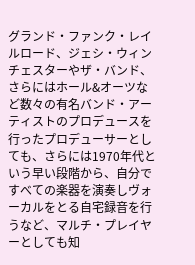グランド・ファンク・レイルロード、ジェシ・ウィンチェスターやザ・バンド、さらにはホール&オーツなど数々の有名バンド・アーティストのプロデュースを行ったプロデューサーとしても、さらには1970年代という早い段階から、自分ですべての楽器を演奏しヴォーカルをとる自宅録音を行うなど、マルチ・プレイヤーとしても知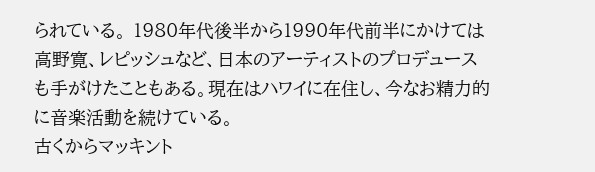られている。 1980年代後半から1990年代前半にかけては高野寛、レピッシュなど、日本のアーティストのプロデュースも手がけたこともある。現在はハワイに在住し、今なお精力的に音楽活動を続けている。
古くからマッキント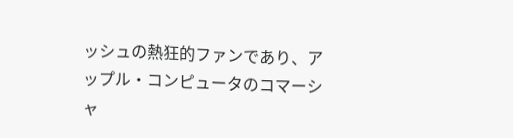ッシュの熱狂的ファンであり、アップル・コンピュータのコマーシャ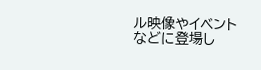ル映像やイベントなどに登場し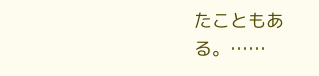たこともある。……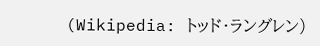(Wikipedia: トッド・ラングレン)